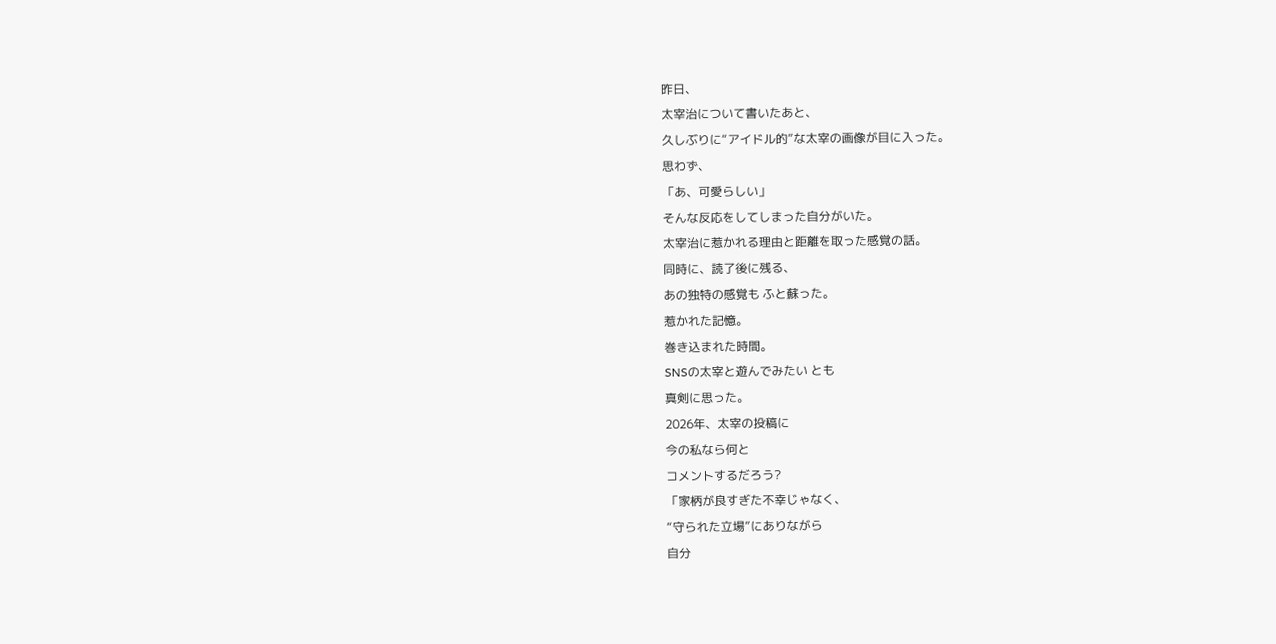昨日、
太宰治について書いたあと、
久しぶりに“アイドル的”な太宰の画像が目に入った。
思わず、
「あ、可愛らしい」
そんな反応をしてしまった自分がいた。
太宰治に惹かれる理由と距離を取った感覚の話。
同時に、読了後に残る、
あの独特の感覚も ふと蘇った。
惹かれた記憶。
巻き込まれた時間。
SNSの太宰と遊んでみたい とも
真剣に思った。
2026年、太宰の投稿に
今の私なら何と
コメントするだろう?
「家柄が良すぎた不幸じゃなく、
“守られた立場”にありながら
自分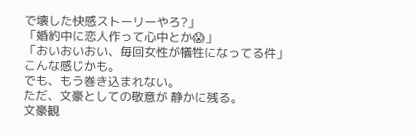で壊した快感ストーリーやろ?」
「婚約中に恋人作って心中とか😱」
「おいおいおい、毎回女性が犠牲になってる件」
こんな感じかも。
でも、もう巻き込まれない。
ただ、文豪としての敬意が 静かに残る。
文豪観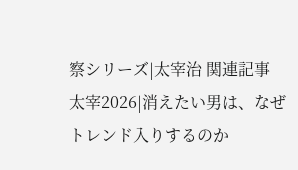察シリーズ|太宰治 関連記事
太宰2026|消えたい男は、なぜトレンド入りするのか